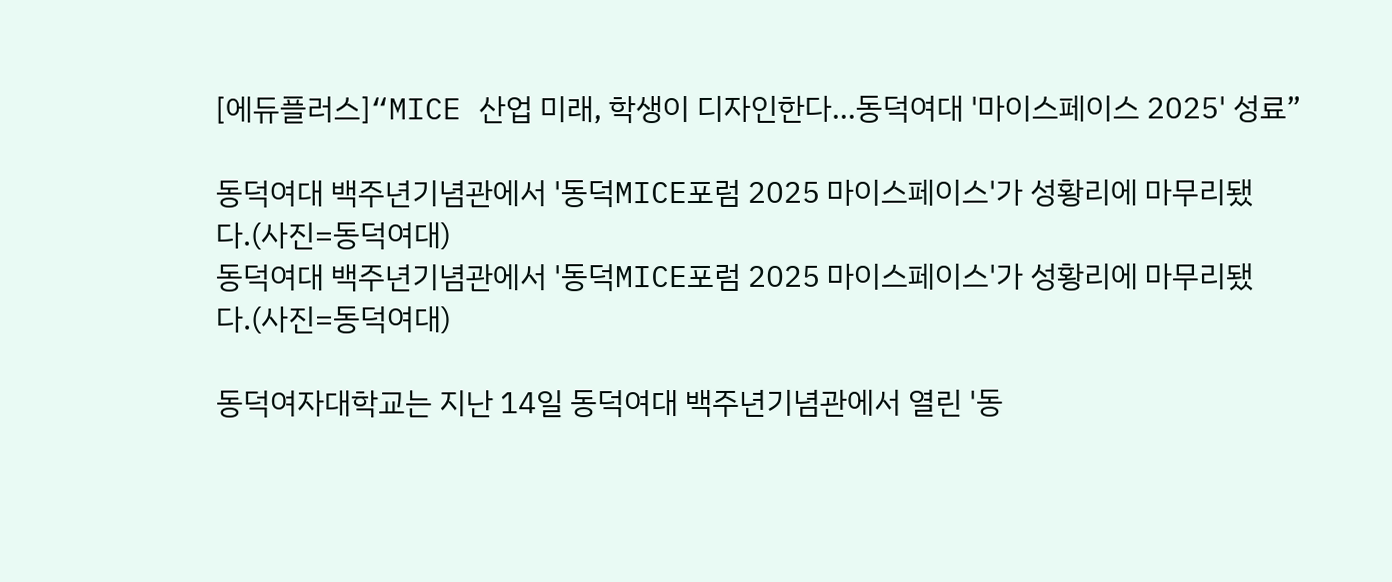[에듀플러스]“MICE 산업 미래, 학생이 디자인한다…동덕여대 '마이스페이스 2025' 성료”

동덕여대 백주년기념관에서 '동덕MICE포럼 2025 마이스페이스'가 성황리에 마무리됐다.(사진=동덕여대)
동덕여대 백주년기념관에서 '동덕MICE포럼 2025 마이스페이스'가 성황리에 마무리됐다.(사진=동덕여대)

동덕여자대학교는 지난 14일 동덕여대 백주년기념관에서 열린 '동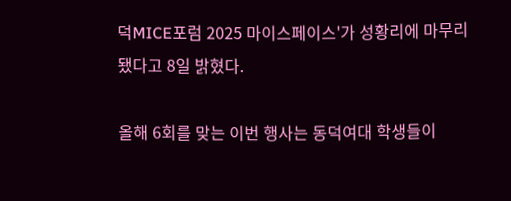덕MICE포럼 2025 마이스페이스'가 성황리에 마무리됐다고 8일 밝혔다.

올해 6회를 맞는 이번 행사는 동덕여대 학생들이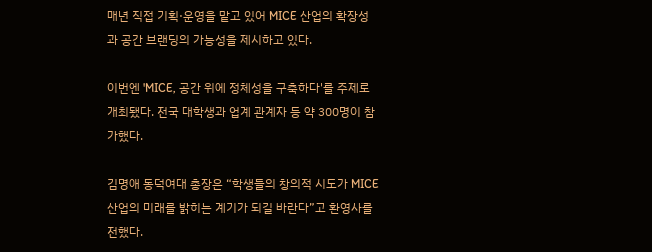매년 직접 기획·운영을 맡고 있어 MICE 산업의 확장성과 공간 브랜딩의 가능성을 제시하고 있다.

이번엔 'MICE, 공간 위에 정체성을 구축하다'를 주제로 개최됐다. 전국 대학생과 업계 관계자 등 약 300명이 참가했다.

김명애 동덕여대 총장은 “학생들의 창의적 시도가 MICE 산업의 미래를 밝히는 계기가 되길 바란다”고 환영사를 전했다.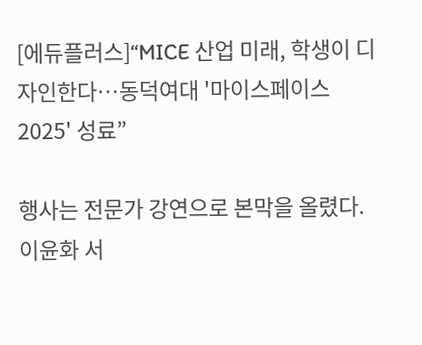[에듀플러스]“MICE 산업 미래, 학생이 디자인한다…동덕여대 '마이스페이스 2025' 성료”

행사는 전문가 강연으로 본막을 올렸다. 이윤화 서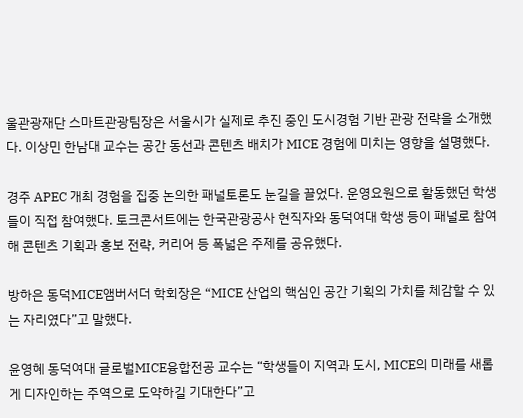울관광재단 스마트관광팀장은 서울시가 실제로 추진 중인 도시경험 기반 관광 전략을 소개했다. 이상민 한남대 교수는 공간 동선과 콘텐츠 배치가 MICE 경험에 미치는 영향을 설명했다.

경주 APEC 개최 경험을 집중 논의한 패널토론도 눈길을 끌었다. 운영요원으로 활동했던 학생들이 직접 참여했다. 토크콘서트에는 한국관광공사 현직자와 동덕여대 학생 등이 패널로 참여해 콘텐츠 기획과 홍보 전략, 커리어 등 폭넓은 주제를 공유했다.

방하은 동덕MICE앰버서더 학회장은 “MICE 산업의 핵심인 공간 기획의 가치를 체감할 수 있는 자리였다”고 말했다.

윤영혜 동덕여대 글로벌MICE융합전공 교수는 “학생들이 지역과 도시, MICE의 미래를 새롭게 디자인하는 주역으로 도약하길 기대한다”고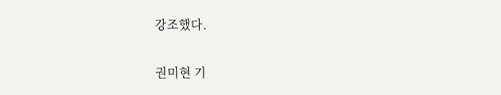강조했다.

권미현 기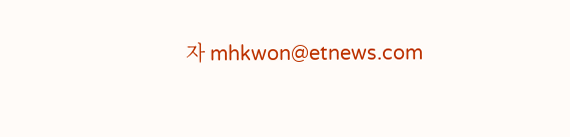자 mhkwon@etnews.com